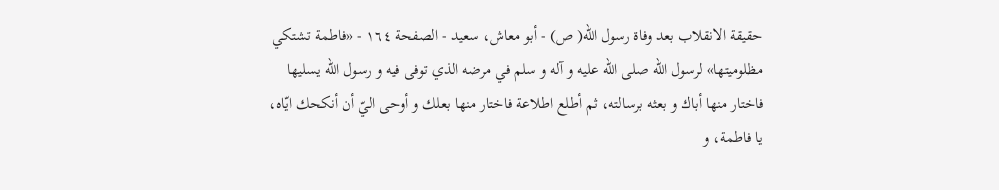حقيقة الانقلاب بعد وفاة رسول الله( ص) - أبو معاش، سعيد - الصفحة ١٦٤ - «فاطمة تشتكي مظلوميتها» لرسول الله صلى الله عليه و آله و سلم في مرضه الذي توفى فيه و رسول الله يسليها
فاختار منها أباك و بعثه برسالته، ثم أطلع اطلاعة فاختار منها بعلك و أوحى اليّ أن أنكحك ايّاه، يا فاطمة، و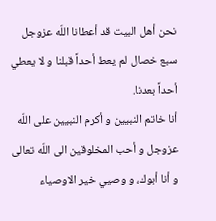نحن أهل البيت قد أعطانا اللّه عزوجل سبع خصال لم يعط أحداً قبلنا و لا يعطي أحداً بعدنا.
أنا خاتم النبيين و أكرم النبيين على اللّه عزوجل و أحب المخلوقين الى اللّه تعالى و أنا أبوك، و وصيي خير الاوصياء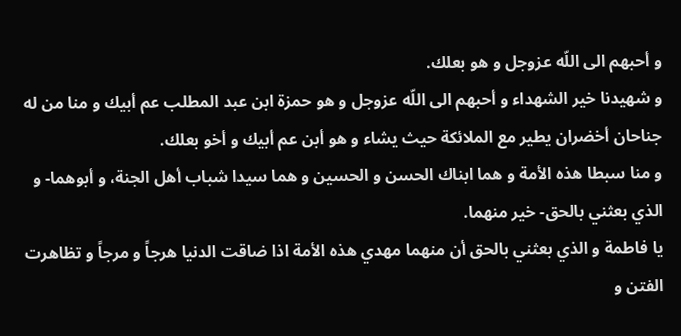و أحبهم الى اللّه عزوجل و هو بعلك.
و شهيدنا خير الشهداء و أحبهم الى اللّه عزوجل و هو حمزة ابن عبد المطلب عم أبيك و منا من له جناحان أخضران يطير مع الملائكة حيث يشاء و هو أبن عم أبيك و أخو بعلك.
و منا سبطا هذه الأمة و هما ابناك الحسن و الحسين و هما سيدا شباب أهل الجنة، و أبوهما- و الذي بعثني بالحق- خير منهما.
يا فاطمة و الذي بعثني بالحق أن منهما مهدي هذه الأمة اذا ضاقت الدنيا هرجاً و مرجاً و تظاهرت الفتن و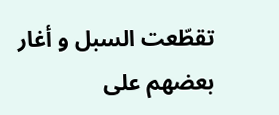تقطّعت السبل و أغار بعضهم على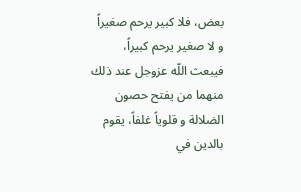بعض، فلا كبير يرحم صغيراً و لا صغير يرحم كبيراً، فيبعث اللّه عزوجل عند ذلك منهما من يفتح حصون الضلالة و قلوياً غلفاً، يقوم بالدين في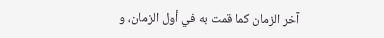آخر الزمان كما قمت به في أول الزمان، و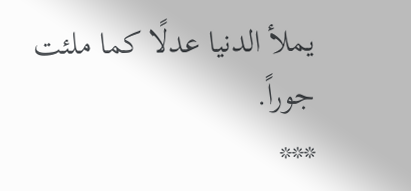يملأ الدنيا عدلًا كما ملئت جوراً.
***